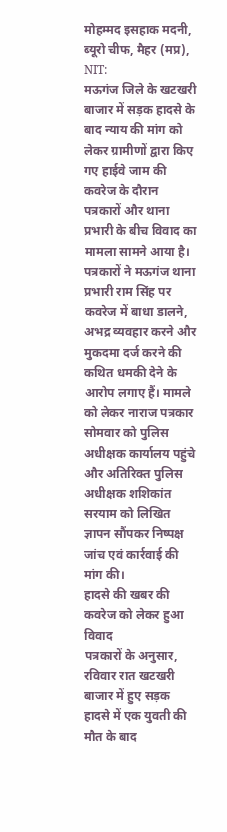मोहम्मद इसहाक मदनी, ब्यूरो चीफ, मैहर (मप्र), NIT:
मऊगंज जिले के खटखरी बाजार में सड़क हादसे के बाद न्याय की मांग को लेकर ग्रामीणों द्वारा किए गए हाईवे जाम की कवरेज के दौरान पत्रकारों और थाना प्रभारी के बीच विवाद का मामला सामने आया है। पत्रकारों ने मऊगंज थाना प्रभारी राम सिंह पर कवरेज में बाधा डालने, अभद्र व्यवहार करने और मुकदमा दर्ज करने की कथित धमकी देने के आरोप लगाए हैं। मामले को लेकर नाराज पत्रकार सोमवार को पुलिस अधीक्षक कार्यालय पहुंचे और अतिरिक्त पुलिस अधीक्षक शशिकांत सरयाम को लिखित ज्ञापन सौंपकर निष्पक्ष जांच एवं कार्रवाई की मांग की।
हादसे की खबर की कवरेज को लेकर हुआ विवाद
पत्रकारों के अनुसार, रविवार रात खटखरी बाजार में हुए सड़क हादसे में एक युवती की मौत के बाद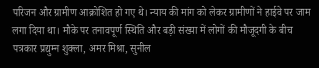परिजन और ग्रामीण आक्रोशित हो गए थे। न्याय की मांग को लेकर ग्रामीणों ने हाईवे पर जाम लगा दिया था। मौके पर तनावपूर्ण स्थिति और बड़ी संख्या में लोगों की मौजूदगी के बीच पत्रकार प्रद्युम्न शुक्ला, अमर मिश्रा, सुनील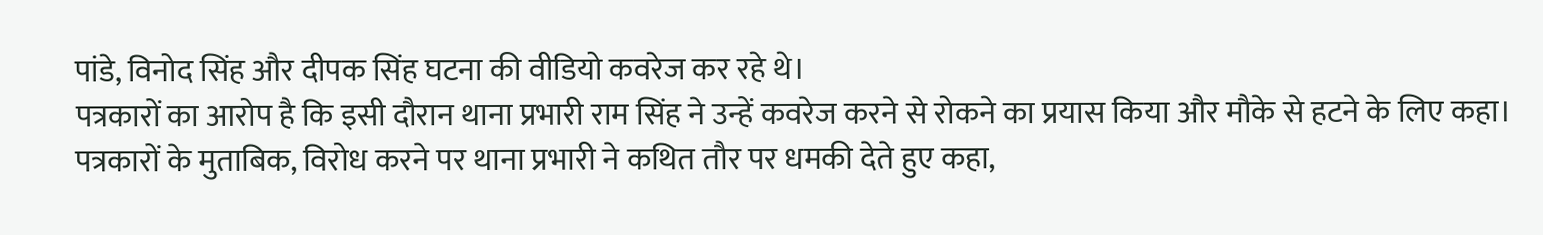पांडे, विनोद सिंह और दीपक सिंह घटना की वीडियो कवरेज कर रहे थे।
पत्रकारों का आरोप है कि इसी दौरान थाना प्रभारी राम सिंह ने उन्हें कवरेज करने से रोकने का प्रयास किया और मौके से हटने के लिए कहा। पत्रकारों के मुताबिक, विरोध करने पर थाना प्रभारी ने कथित तौर पर धमकी देते हुए कहा,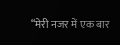“मेरी नजर में एक बार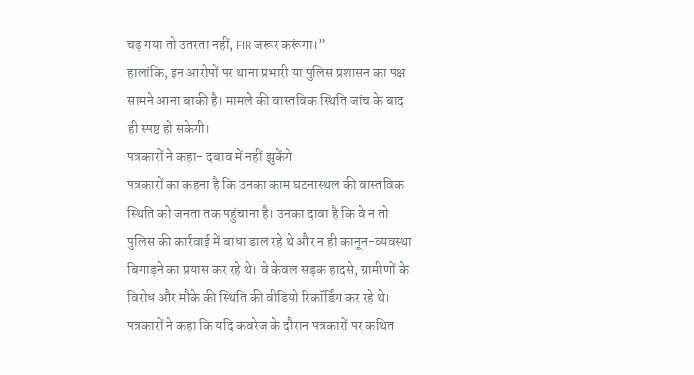चढ़ गया तो उतरता नहीं, FIR जरूर करूंगा।”
हालांकि, इन आरोपों पर थाना प्रभारी या पुलिस प्रशासन का पक्ष सामने आना बाकी है। मामले की वास्तविक स्थिति जांच के बाद ही स्पष्ट हो सकेगी।
पत्रकारों ने कहा- दबाव में नहीं झुकेंगे
पत्रकारों का कहना है कि उनका काम घटनास्थल की वास्तविक स्थिति को जनता तक पहुंचाना है। उनका दावा है कि वे न तो पुलिस की कार्रवाई में बाधा डाल रहे थे और न ही कानून-व्यवस्था बिगाड़ने का प्रयास कर रहे थे। वे केवल सड़क हादसे, ग्रामीणों के विरोध और मौके की स्थिति की वीडियो रिकॉर्डिंग कर रहे थे।
पत्रकारों ने कहा कि यदि कवरेज के दौरान पत्रकारों पर कथित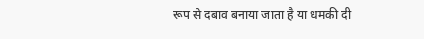रूप से दबाव बनाया जाता है या धमकी दी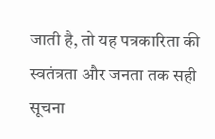जाती है, तो यह पत्रकारिता की स्वतंत्रता और जनता तक सही सूचना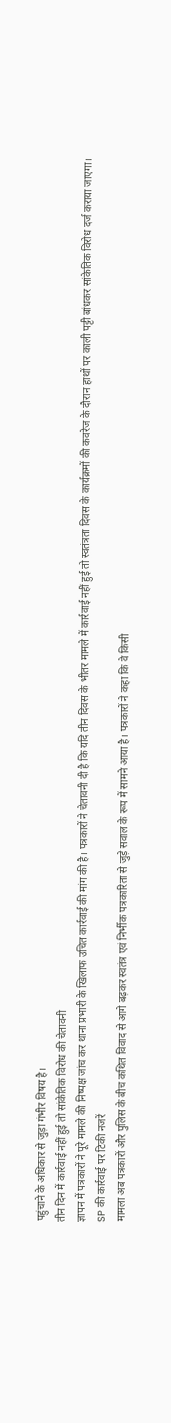पहुंचाने के अधिकार से जुड़ा गंभीर विषय है।
तीन दिन में कार्रवाई नहीं हुई तो सांकेतिक विरोध की चेतावनी
ज्ञापन में पत्रकारों ने पूरे मामले की निष्पक्ष जांच कर थाना प्रभारी के खिलाफ उचित कार्रवाई की मांग की है। पत्रकारों ने चेतावनी दी है कि यदि तीन दिवस के भीतर मामले में कार्रवाई नहीं हुई तो स्वतंत्रता दिवस के कार्यक्रमों की कवरेज के दौरान हाथों पर काली पट्टी बांधकर सांकेतिक विरोध दर्ज कराया जाएगा।
SP की कार्रवाई पर टिकी नजरें
मामला अब पत्रकारों और पुलिस के बीच कथित विवाद से आगे बढ़कर स्वतंत्र एवं निर्भीक पत्रकारिता से जुड़े सवाल के रूप में सामने आया है। पत्रकारों ने कहा कि वे किसी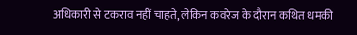अधिकारी से टकराव नहीं चाहते, लेकिन कवरेज के दौरान कथित धमकी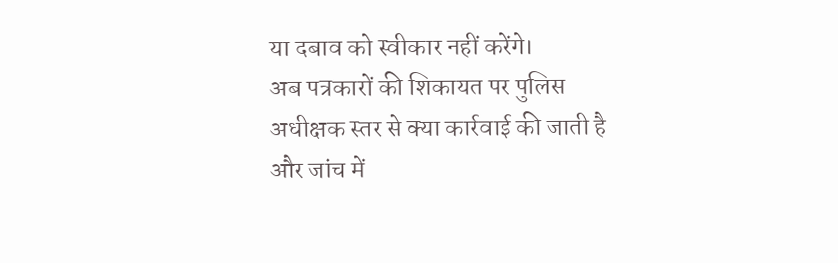या दबाव को स्वीकार नहीं करेंगे।
अब पत्रकारों की शिकायत पर पुलिस अधीक्षक स्तर से क्या कार्रवाई की जाती है और जांच में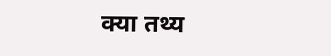क्या तथ्य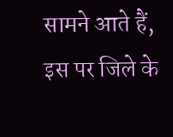सामने आते हैं, इस पर जिले के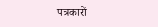पत्रकारों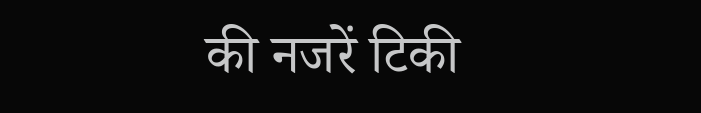की नजरें टिकी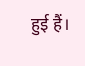हुई हैं।